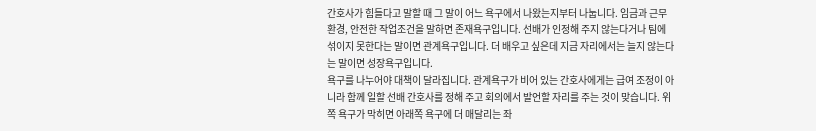간호사가 힘들다고 말할 때 그 말이 어느 욕구에서 나왔는지부터 나눕니다. 임금과 근무환경, 안전한 작업조건을 말하면 존재욕구입니다. 선배가 인정해 주지 않는다거나 팀에 섞이지 못한다는 말이면 관계욕구입니다. 더 배우고 싶은데 지금 자리에서는 늘지 않는다는 말이면 성장욕구입니다.
욕구를 나누어야 대책이 달라집니다. 관계욕구가 비어 있는 간호사에게는 급여 조정이 아니라 함께 일할 선배 간호사를 정해 주고 회의에서 발언할 자리를 주는 것이 맞습니다. 위쪽 욕구가 막히면 아래쪽 욕구에 더 매달리는 좌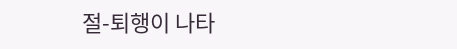절-퇴행이 나타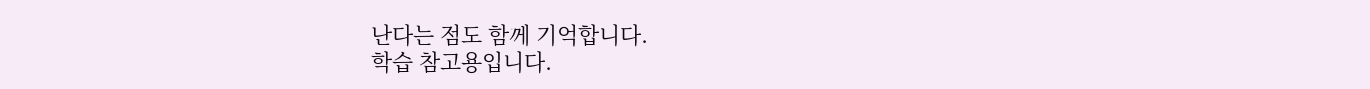난다는 점도 함께 기억합니다.
학습 참고용입니다.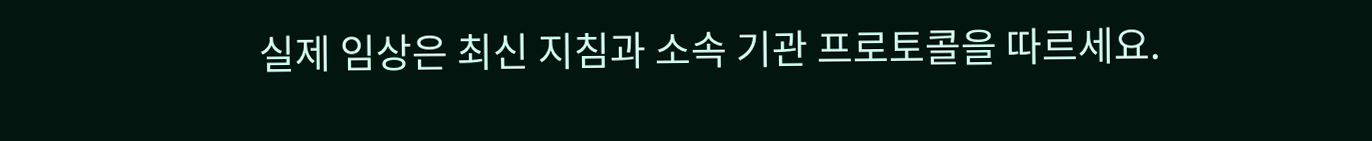실제 임상은 최신 지침과 소속 기관 프로토콜을 따르세요.